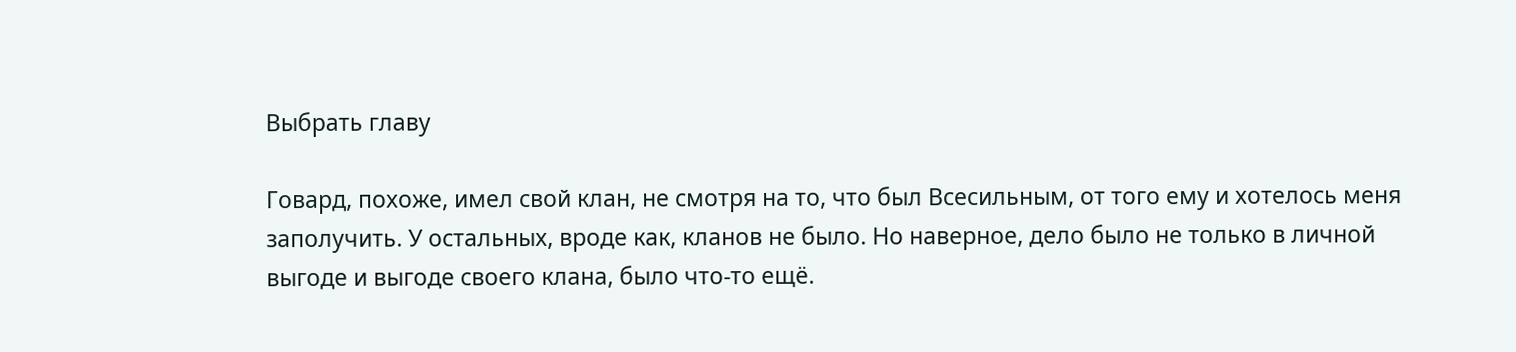Выбрать главу

Говард, похоже, имел свой клан, не смотря на то, что был Всесильным, от того ему и хотелось меня заполучить. У остальных, вроде как, кланов не было. Но наверное, дело было не только в личной выгоде и выгоде своего клана, было что-то ещё.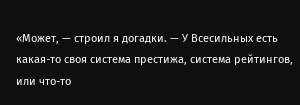«Может, — строил я догадки. — У Всесильных есть какая-то своя система престижа, система рейтингов, или что-то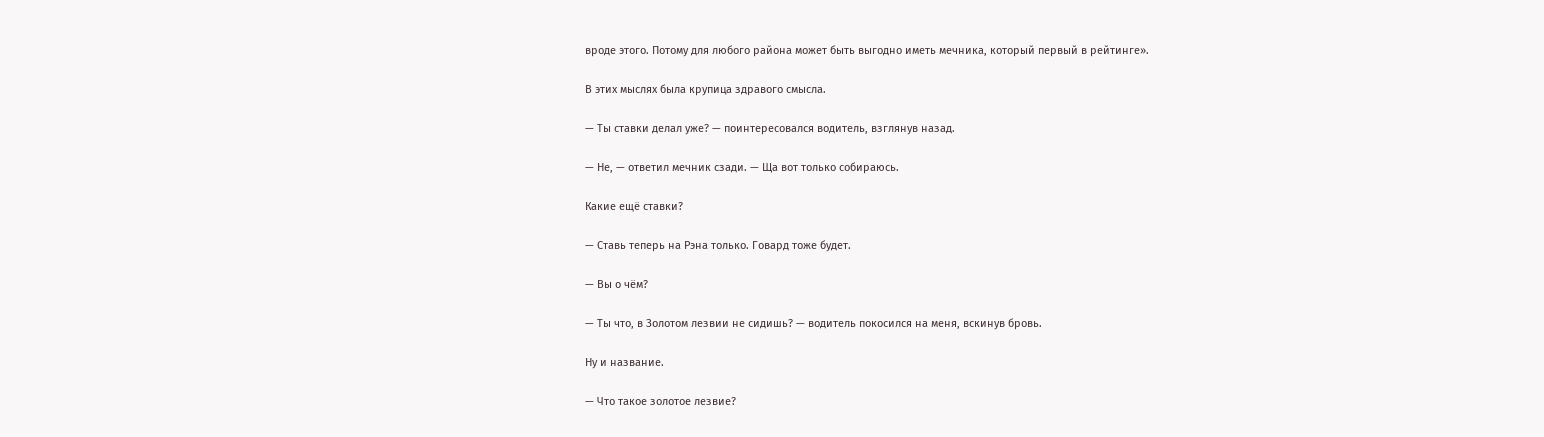вроде этого. Потому для любого района может быть выгодно иметь мечника, который первый в рейтинге».

В этих мыслях была крупица здравого смысла.

— Ты ставки делал уже? — поинтересовался водитель, взглянув назад.

— Не, — ответил мечник сзади. — Ща вот только собираюсь.

Какие ещё ставки?

— Ставь теперь на Рэна только. Говард тоже будет.

— Вы о чём?

— Ты что, в Золотом лезвии не сидишь? — водитель покосился на меня, вскинув бровь.

Ну и название.

— Что такое золотое лезвие?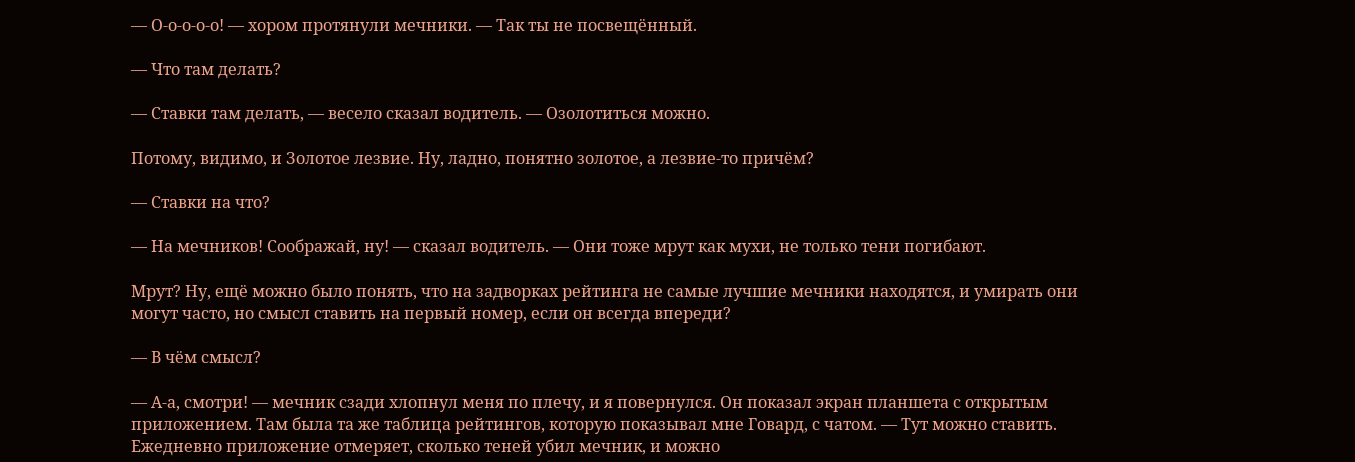— О-о-о-о-о! — хором протянули мечники. — Так ты не посвещённый.

— Что там делать?

— Ставки там делать, — весело сказал водитель. — Озолотиться можно.

Потому, видимо, и Золотое лезвие. Ну, ладно, понятно золотое, а лезвие-то причём?

— Ставки на что?

— На мечников! Соображай, ну! — сказал водитель. — Они тоже мрут как мухи, не только тени погибают.

Мрут? Ну, ещё можно было понять, что на задворках рейтинга не самые лучшие мечники находятся, и умирать они могут часто, но смысл ставить на первый номер, если он всегда впереди?

— В чём смысл?

— А-а, смотри! — мечник сзади хлопнул меня по плечу, и я повернулся. Он показал экран планшета с открытым приложением. Там была та же таблица рейтингов, которую показывал мне Говард, с чатом. — Тут можно ставить. Ежедневно приложение отмеряет, сколько теней убил мечник, и можно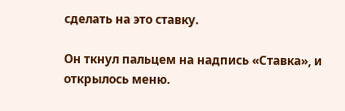сделать на это ставку.

Он ткнул пальцем на надпись «Ставка», и открылось меню.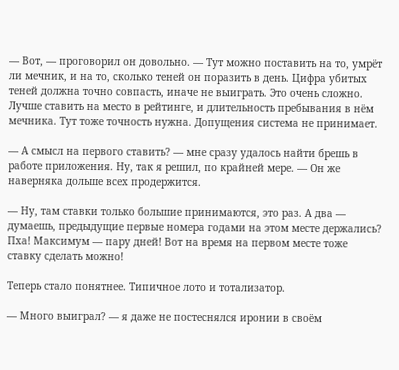— Вот, — проговорил он довольно. — Тут можно поставить на то, умрёт ли мечник, и на то, сколько теней он поразить в день. Цифра убитых теней должна точно совпасть, иначе не выиграть. Это очень сложно. Лучше ставить на место в рейтинге, и длительность пребывания в нём мечника. Тут тоже точность нужна. Допущения система не принимает.

— А смысл на первого ставить? — мне сразу удалось найти брешь в работе приложения. Ну, так я решил, по крайней мере. — Он же наверняка дольше всех продержится.

— Ну, там ставки только большие принимаются, это раз. А два — думаешь, предыдущие первые номера годами на этом месте держались? Пха! Максимум — пару дней! Вот на время на первом месте тоже ставку сделать можно!

Теперь стало понятнее. Типичное лото и тотализатор.

— Много выиграл? — я даже не постеснялся иронии в своём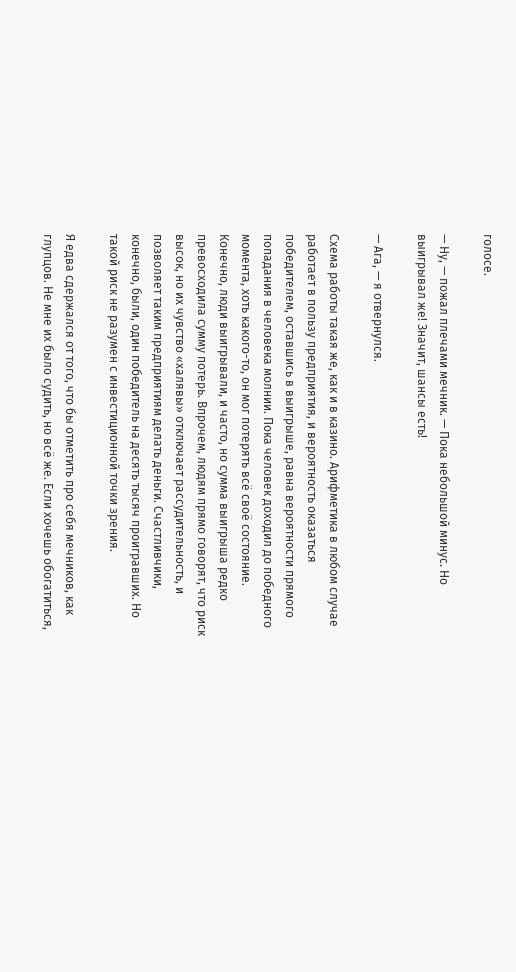голосе.

— Ну, — пожал плечами мечник. — Пока небольшой минус. Но выигрывал же! Значит, шансы есть!

— Ага, — я отвернулся.

Схема работы такая же, как и в казино. Арифметика в любом случае работает в пользу предприятия, и вероятность оказаться победителем, оставшись в выигрыше, равна вероятности прямого попадания в человека молнии. Пока человек доходил до победного момента, хоть какого-то, он мог потерять всё своё состояние. Конечно, люди выигрывали, и часто, но сумма выигрыша редко превосходила сумму потерь. Впрочем, людям прямо говорят, что риск высок, но их чувство «халявы» отключает рассудительность, и позволяет таким предприятиям делать деньги. Счастливчики, конечно, были, один победитель на десять тысяч проигравших. Но такой риск не разумен с инвестиционной точки зрения.

Я едва сдержался от того, что бы отметить про себя мечников, как глупцов. Не мне их было судить, но всё же. Если хочешь обогатиться,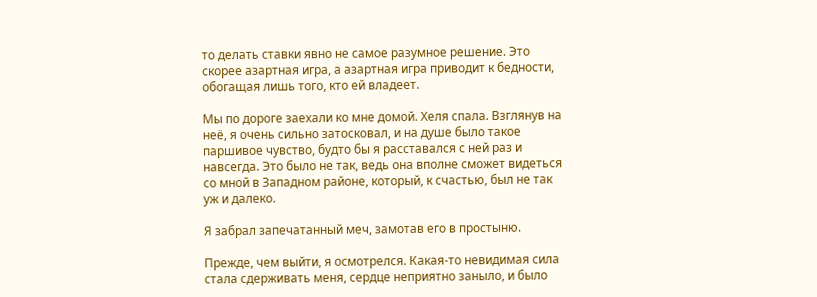то делать ставки явно не самое разумное решение. Это скорее азартная игра, а азартная игра приводит к бедности, обогащая лишь того, кто ей владеет.

Мы по дороге заехали ко мне домой. Хеля спала. Взглянув на неё, я очень сильно затосковал, и на душе было такое паршивое чувство, будто бы я расставался с ней раз и навсегда. Это было не так, ведь она вполне сможет видеться со мной в Западном районе, который, к счастью, был не так уж и далеко.

Я забрал запечатанный меч, замотав его в простыню.

Прежде, чем выйти, я осмотрелся. Какая-то невидимая сила стала сдерживать меня, сердце неприятно заныло, и было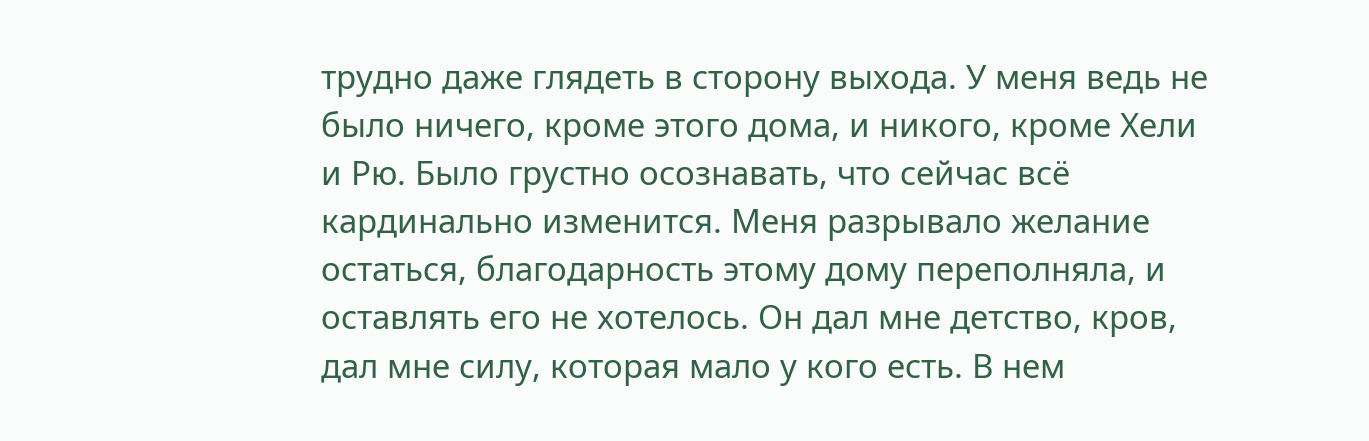трудно даже глядеть в сторону выхода. У меня ведь не было ничего, кроме этого дома, и никого, кроме Хели и Рю. Было грустно осознавать, что сейчас всё кардинально изменится. Меня разрывало желание остаться, благодарность этому дому переполняла, и оставлять его не хотелось. Он дал мне детство, кров, дал мне силу, которая мало у кого есть. В нем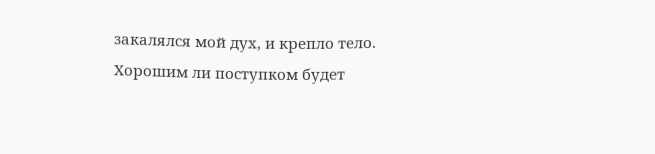закалялся мой дух, и крепло тело. Хорошим ли поступком будет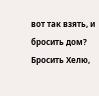вот так взять, и бросить дом? Бросить Хелю,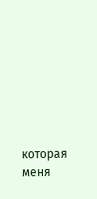которая меня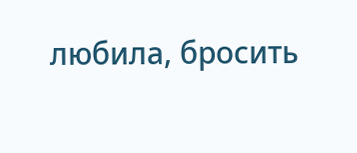любила, бросить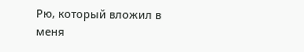Рю, который вложил в меня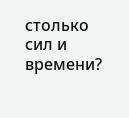столько сил и времени?